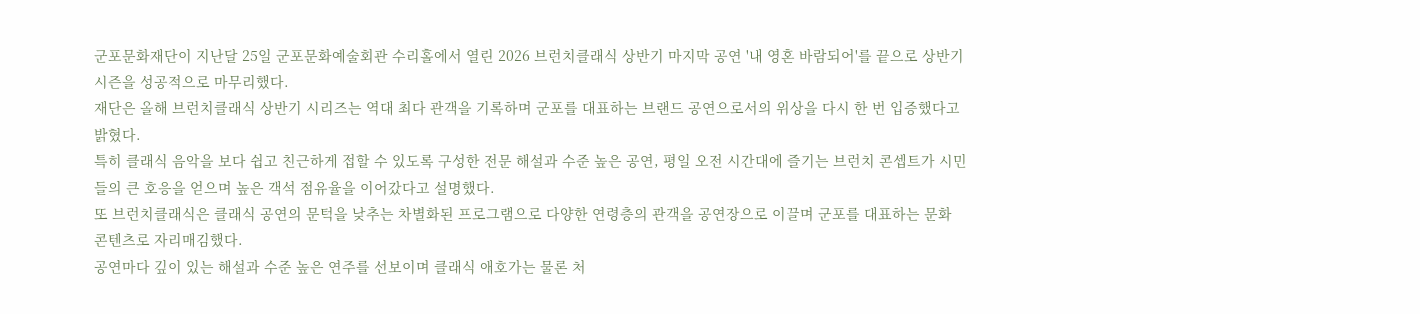군포문화재단이 지난달 25일 군포문화예술회관 수리홀에서 열린 2026 브런치클래식 상반기 마지막 공연 '내 영혼 바람되어'를 끝으로 상반기 시즌을 성공적으로 마무리했다.
재단은 올해 브런치클래식 상반기 시리즈는 역대 최다 관객을 기록하며 군포를 대표하는 브랜드 공연으로서의 위상을 다시 한 번 입증했다고 밝혔다.
특히 클래식 음악을 보다 쉽고 친근하게 접할 수 있도록 구성한 전문 해설과 수준 높은 공연, 평일 오전 시간대에 즐기는 브런치 콘셉트가 시민들의 큰 호응을 얻으며 높은 객석 점유율을 이어갔다고 설명했다.
또 브런치클래식은 클래식 공연의 문턱을 낮추는 차별화된 프로그램으로 다양한 연령층의 관객을 공연장으로 이끌며 군포를 대표하는 문화 콘텐츠로 자리매김했다.
공연마다 깊이 있는 해설과 수준 높은 연주를 선보이며 클래식 애호가는 물론 처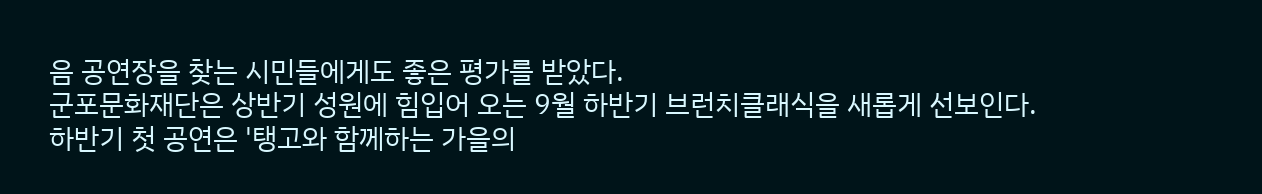음 공연장을 찾는 시민들에게도 좋은 평가를 받았다.
군포문화재단은 상반기 성원에 힘입어 오는 9월 하반기 브런치클래식을 새롭게 선보인다.
하반기 첫 공연은 '탱고와 함께하는 가을의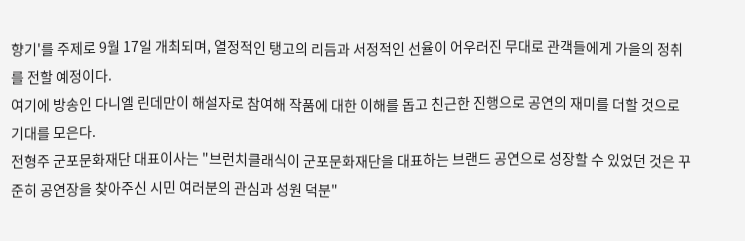향기'를 주제로 9월 17일 개최되며, 열정적인 탱고의 리듬과 서정적인 선율이 어우러진 무대로 관객들에게 가을의 정취를 전할 예정이다.
여기에 방송인 다니엘 린데만이 해설자로 참여해 작품에 대한 이해를 돕고 친근한 진행으로 공연의 재미를 더할 것으로 기대를 모은다.
전형주 군포문화재단 대표이사는 "브런치클래식이 군포문화재단을 대표하는 브랜드 공연으로 성장할 수 있었던 것은 꾸준히 공연장을 찾아주신 시민 여러분의 관심과 성원 덕분"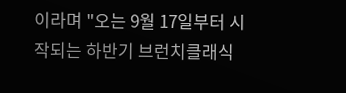이라며 "오는 9월 17일부터 시작되는 하반기 브런치클래식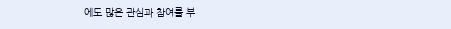에도 많은 관심과 참여를 부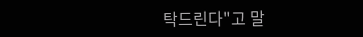탁드린다"고 말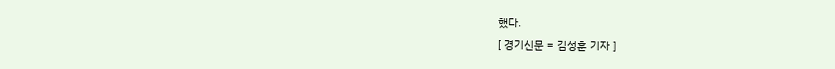했다.
[ 경기신문 = 김성훈 기자 ]